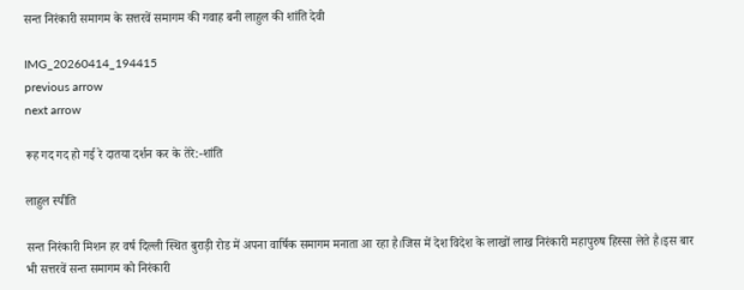सन्त निरंकारी समागम के सत्तरवें समागम की गवाह बनी लाहुल की शांति देवी

IMG_20260414_194415
previous arrow
next arrow

रूह गद गद हो गई रे दातया दर्शन कर के तेरे:-शांति

लाहुल स्पीति

सन्त निरंकारी मिशन हर वर्ष दिल्ली स्थित बुराड़ी रोड में अपना वार्षिक समागम मनाता आ रहा है।जिस में देश विदेश के लाखों लाख निरंकारी महापुरुष हिस्सा लेते है।इस बार भी सत्तरवें सन्त समागम को निरंकारी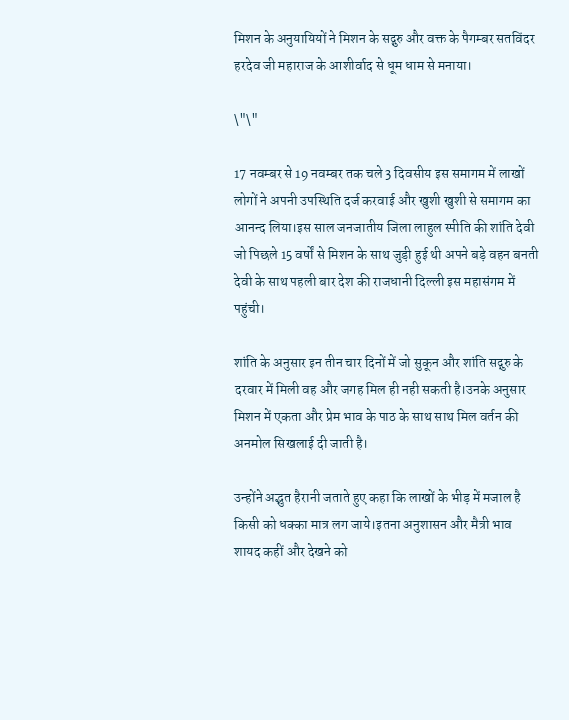मिशन के अनुयायियों ने मिशन के सद्गुरु और वक्त के पैगम्बर सतविंदर हरदेव जी महाराज के आशीर्वाद से धूम धाम से मनाया।

\"\"

17 नवम्बर से 19 नवम्बर तक चले 3 दिवसीय इस समागम में लाखों लोगों ने अपनी उपस्थिति दर्ज करवाई और खुशी खुशी से समागम का आनन्द लिया।इस साल जनजातीय जिला लाहुल स्पीति की शांति देवी जो पिछले 15 वर्षों से मिशन के साथ जुड़ी हुई थी अपने बड़े वहन बनती देवी के साथ पहली बार देश की राजधानी दिल्ली इस महासंगम में पहुंची।

शांति के अनुसार इन तीन चार दिनों में जो सुकून और शांति सद्गुरु के दरवार में मिली वह और जगह मिल ही नही सकती है।उनके अनुसार मिशन में एकता और प्रेम भाव के पाठ के साथ साथ मिल वर्तन की अनमोल सिखलाई दी जाती है।

उन्होंने अद्भुत हैरानी जताते हुए कहा कि लाखों के भीड़ में मजाल है किसी को धक्का मात्र लग जाये।इतना अनुशासन और मैत्री भाव शायद कहीं और देखने को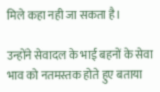मिले कहा नही जा सकता है।

उन्होंने सेवादल के भाई बहनों के सेवा भाव को नतमस्तक होते हुए बताया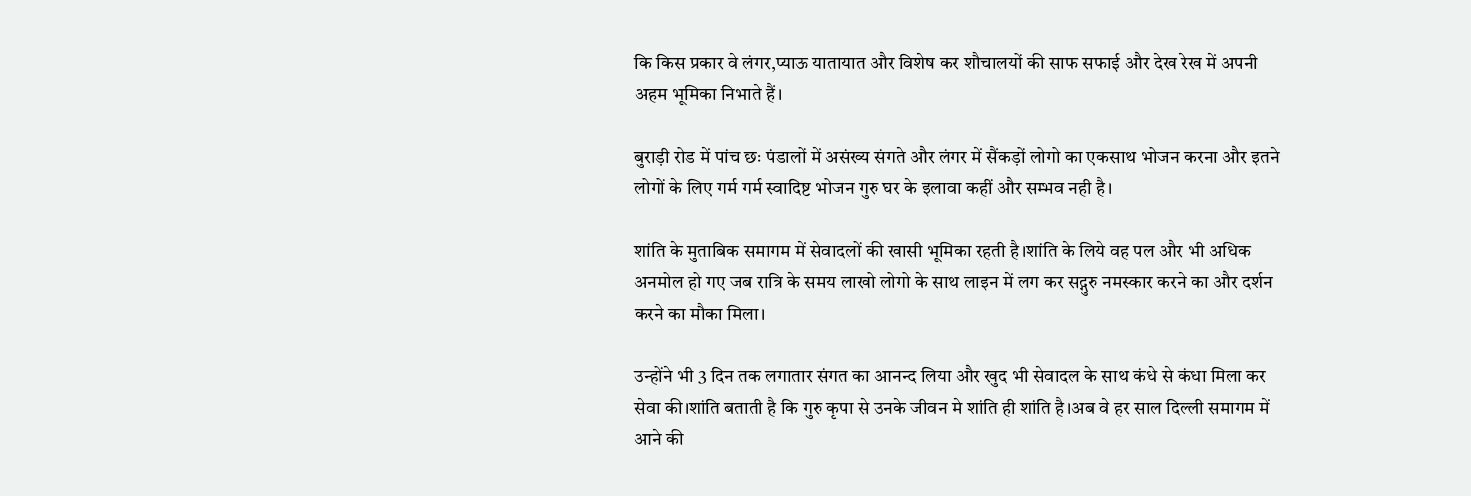कि किस प्रकार वे लंगर,प्याऊ यातायात और विशेष कर शौचालयों की साफ सफाई और देख रेख में अपनी अहम भूमिका निभाते हैं।

बुराड़ी रोड में पांच छः पंडालों में असंख्य संगते और लंगर में सैंकड़ों लोगो का एकसाथ भोजन करना और इतने लोगों के लिए गर्म गर्म स्वादिष्ट भोजन गुरु घर के इलावा कहीं और सम्भव नही है।

शांति के मुताबिक समागम में सेवादलों की खासी भूमिका रहती है।शांति के लिये वह पल और भी अधिक अनमोल हो गए जब रात्रि के समय लाखो लोगो के साथ लाइन में लग कर सद्गुरु नमस्कार करने का और दर्शन करने का मौका मिला।

उन्होंने भी 3 दिन तक लगातार संगत का आनन्द लिया और खुद भी सेवादल के साथ कंधे से कंधा मिला कर सेवा की।शांति बताती है कि गुरु कृपा से उनके जीवन मे शांति ही शांति है।अब वे हर साल दिल्ली समागम में आने की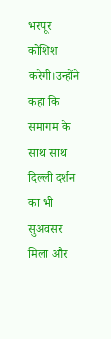भरपूर कोशिश करेगी।उन्होंने कहा कि समागम के साथ साथ दिल्ली दर्शन का भी सुअवसर मिला और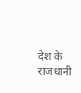देश के राजधानी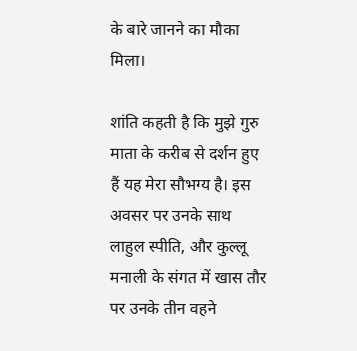के बारे जानने का मौका मिला।

शांति कहती है कि मुझे गुरु माता के करीब से दर्शन हुए हैं यह मेरा सौभग्य है। इस अवसर पर उनके साथ लाहुल स्पीति, और कुल्लू मनाली के संगत में खास तौर पर उनके तीन वहने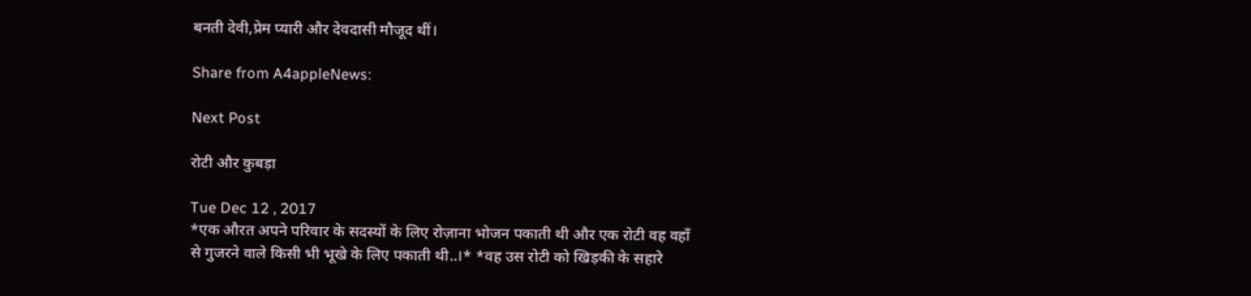बनती देवी,प्रेम प्यारी और देवदासी मौजूद थीं।

Share from A4appleNews:

Next Post

रोटी और कुबड़ा

Tue Dec 12 , 2017
*एक औरत अपने परिवार के सदस्यों के लिए रोज़ाना भोजन पकाती थी और एक रोटी वह वहाँ से गुजरने वाले किसी भी भूखे के लिए पकाती थी..।* *वह उस रोटी को खिड़की के सहारे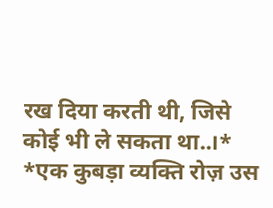रख दिया करती थी, जिसे कोई भी ले सकता था..।* *एक कुबड़ा व्यक्ति रोज़ उस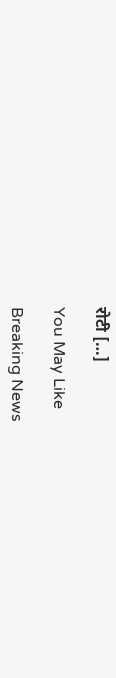रोटी […]

You May Like

Breaking News